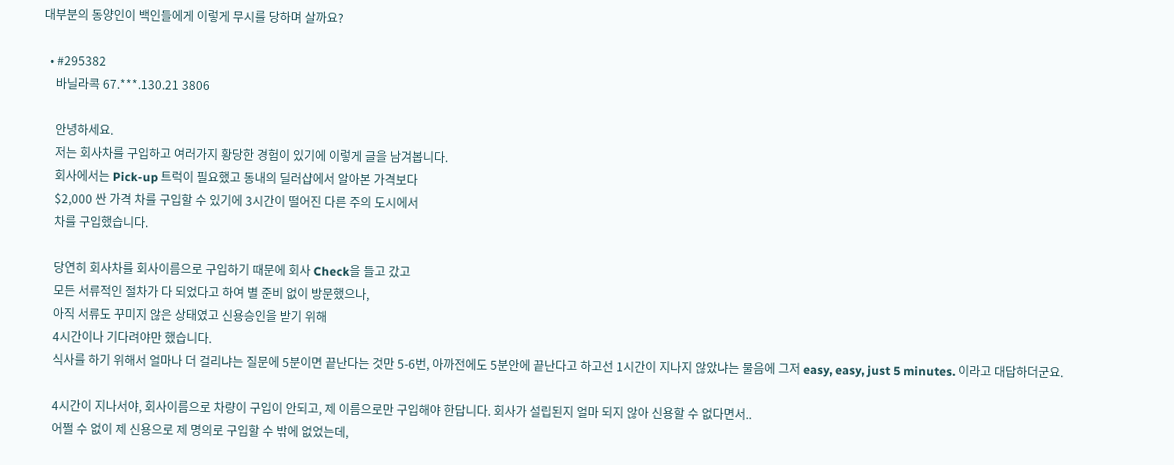대부분의 동양인이 백인들에게 이렇게 무시를 당하며 살까요?

  • #295382
    바닐라콕 67.***.130.21 3806

    안녕하세요.
    저는 회사차를 구입하고 여러가지 황당한 경험이 있기에 이렇게 글을 남겨봅니다.
    회사에서는 Pick-up 트럭이 필요했고 동내의 딜러샵에서 알아본 가격보다
    $2,000 싼 가격 차를 구입할 수 있기에 3시간이 떨어진 다른 주의 도시에서
    차를 구입했습니다.

    당연히 회사차를 회사이름으로 구입하기 때문에 회사 Check을 들고 갔고
    모든 서류적인 절차가 다 되었다고 하여 별 준비 없이 방문했으나,
    아직 서류도 꾸미지 않은 상태였고 신용승인을 받기 위해
    4시간이나 기다려야만 했습니다.
    식사를 하기 위해서 얼마나 더 걸리냐는 질문에 5분이면 끝난다는 것만 5-6번, 아까전에도 5분안에 끝난다고 하고선 1시간이 지나지 않았냐는 물음에 그저 easy, easy, just 5 minutes. 이라고 대답하더군요.

    4시간이 지나서야, 회사이름으로 차량이 구입이 안되고, 제 이름으로만 구입해야 한답니다. 회사가 설립된지 얼마 되지 않아 신용할 수 없다면서..
    어쩔 수 없이 제 신용으로 제 명의로 구입할 수 밖에 없었는데,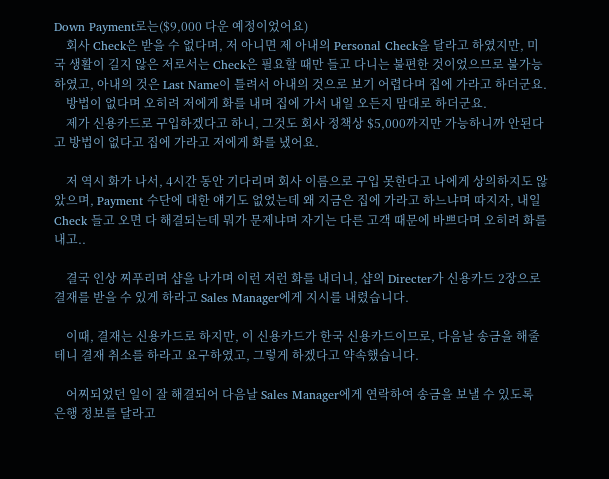Down Payment로는($9,000 다운 예정이었어요)
    회사 Check은 받을 수 없다며, 저 아니면 제 아내의 Personal Check을 달라고 하였지만, 미국 생활이 길지 않은 저로서는 Check은 필요할 때만 들고 다니는 불편한 것이었으므로 불가능하였고, 아내의 것은 Last Name이 틀려서 아내의 것으로 보기 어렵다며 집에 가라고 하더군요.
    방법이 없다며 오히려 저에게 화를 내며 집에 가서 내일 오든지 맘대로 하더군요.
    제가 신용카드로 구입하겠다고 하니, 그것도 회사 정책상 $5,000까지만 가능하니까 안된다고 방법이 없다고 집에 가라고 저에게 화를 냈어요.

    저 역시 화가 나서, 4시간 동안 기다리며 회사 이름으로 구입 못한다고 나에게 상의하지도 않았으며, Payment 수단에 대한 얘기도 없었는데 왜 지금은 집에 가라고 하느냐며 따지자, 내일 Check 들고 오면 다 해결되는데 뭐가 문제냐며 자기는 다른 고객 때문에 바쁘다며 오히려 화를 내고..

    결국 인상 찌푸리며 샵을 나가며 이런 저런 화를 내더니, 샵의 Directer가 신용카드 2장으로 결재를 받을 수 있게 하라고 Sales Manager에게 지시를 내렸습니다.

    이때, 결재는 신용카드로 하지만, 이 신용카드가 한국 신용카드이므로, 다음날 송금을 해줄테니 결재 취소를 하라고 요구하였고, 그렇게 하겠다고 약속했습니다.

    어찌되었던 일이 잘 해결되어 다음날 Sales Manager에게 연락하여 송금을 보낼 수 있도록 은행 정보를 달라고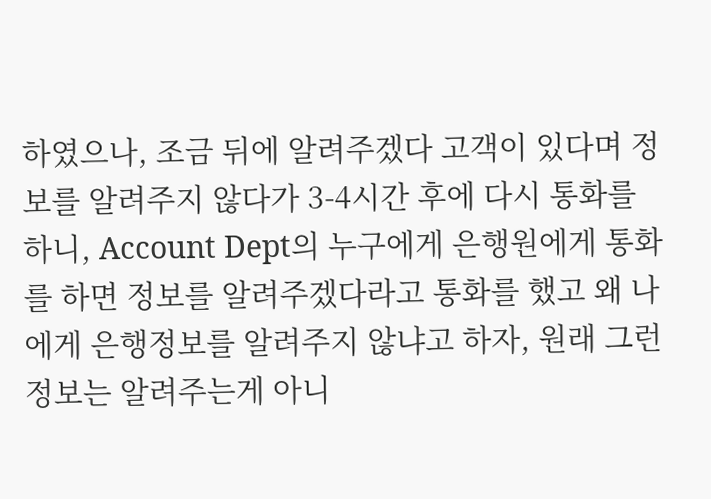하였으나, 조금 뒤에 알려주겠다 고객이 있다며 정보를 알려주지 않다가 3-4시간 후에 다시 통화를 하니, Account Dept의 누구에게 은행원에게 통화를 하면 정보를 알려주겠다라고 통화를 했고 왜 나에게 은행정보를 알려주지 않냐고 하자, 원래 그런 정보는 알려주는게 아니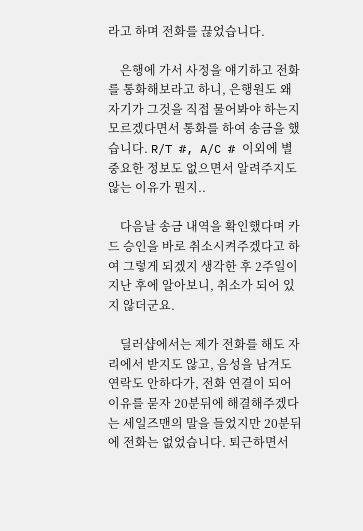라고 하며 전화를 끊었습니다.

    은행에 가서 사정을 얘기하고 전화를 통화해보라고 하니, 은행원도 왜 자기가 그것을 직접 물어봐야 하는지 모르겠다면서 통화를 하여 송금을 했습니다. R/T #, A/C # 이외에 별 중요한 정보도 없으면서 알려주지도 않는 이유가 뭔지..

    다음날 송금 내역을 확인했다며 카드 승인을 바로 취소시켜주겠다고 하여 그렇게 되겠지 생각한 후 2주일이 지난 후에 알아보니, 취소가 되어 있지 않더군요.

    딜러샵에서는 제가 전화를 해도 자리에서 받지도 않고, 음성을 남겨도 연락도 안하다가, 전화 연결이 되어 이유를 묻자 20분뒤에 해결해주겠다는 세일즈맨의 말을 들었지만 20분뒤에 전화는 없었습니다. 퇴근하면서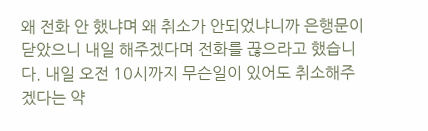왜 전화 안 했냐며 왜 취소가 안되었냐니까 은행문이 닫았으니 내일 해주겠다며 전화를 끊으라고 했습니다. 내일 오전 10시까지 무슨일이 있어도 취소해주겠다는 약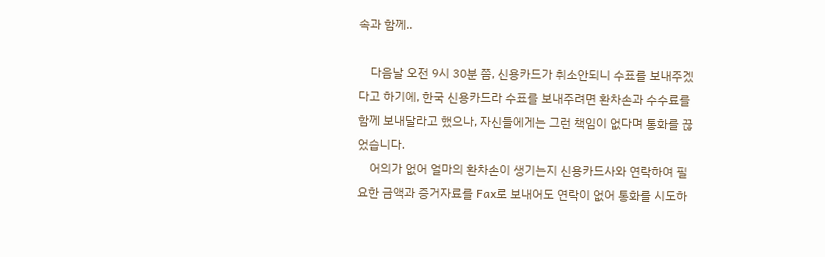속과 함께..

    다음날 오전 9시 30분 쯤, 신용카드가 취소안되니 수표를 보내주겠다고 하기에, 한국 신용카드라 수표를 보내주려면 환차손과 수수료를 함께 보내달라고 했으나, 자신들에게는 그런 책임이 없다며 통화를 끊었습니다.
    어의가 없어 얼마의 환차손이 생기는지 신용카드사와 연락하여 필요한 금액과 증거자료를 Fax로 보내어도 연락이 없어 통화를 시도하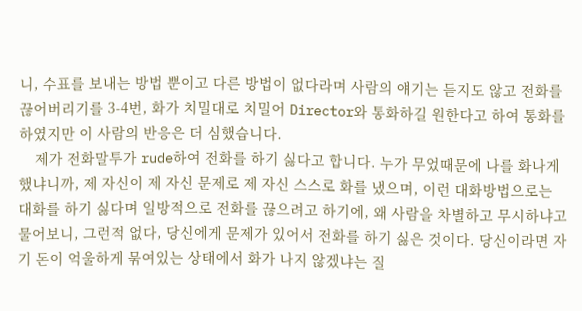니, 수표를 보내는 방법 뿐이고 다른 방법이 없다라며 사람의 얘기는 듣지도 않고 전화를 끊어버리기를 3-4번, 화가 치밀대로 치밀어 Director와 통화하길 원한다고 하여 통화를 하였지만 이 사람의 반응은 더 심했습니다.
    제가 전화말투가 rude하여 전화를 하기 싫다고 합니다. 누가 무었때문에 나를 화나게 했냐니까, 제 자신이 제 자신 문제로 제 자신 스스로 화를 냈으며, 이런 대화방법으로는 대화를 하기 싫다며 일방적으로 전화를 끊으려고 하기에, 왜 사람을 차별하고 무시하냐고 물어보니, 그런적 없다, 당신에게 문제가 있어서 전화를 하기 싫은 것이다. 당신이라면 자기 돈이 억울하게 묶여있는 상태에서 화가 나지 않겠냐는 질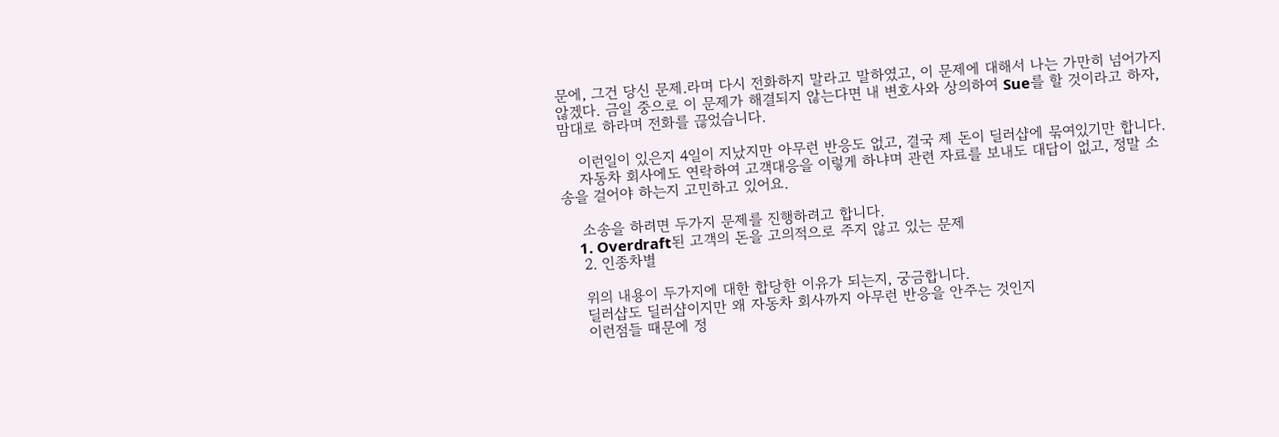문에, 그건 당신 문제.라며 다시 전화하지 말라고 말하였고, 이 문제에 대해서 나는 가만히 넘어가지 않겠다. 금일 중으로 이 문제가 해결되지 않는다면 내 변호사와 상의하여 Sue를 할 것이라고 하자, 맘대로 하라며 전화를 끊었습니다.

    이런일이 있은지 4일이 지났지만 아무런 반응도 없고, 결국 제 돈이 딜러샵에 묶여있기만 합니다.
    자동차 회사에도 연락하여 고객대응을 이렇게 하냐며 관련 자료를 보내도 대답이 없고, 정말 소송을 걸어야 하는지 고민하고 있어요.

    소송을 하려면 두가지 문제를 진행하려고 합니다.
    1. Overdraft된 고객의 돈을 고의적으로 주지 않고 있는 문제
    2. 인종차별

    위의 내용이 두가지에 대한 합당한 이유가 되는지, 궁금합니다.
    딜러샵도 딜러샵이지만 왜 자동차 회사까지 아무런 반응을 안주는 것인지
    이런점들 때문에 정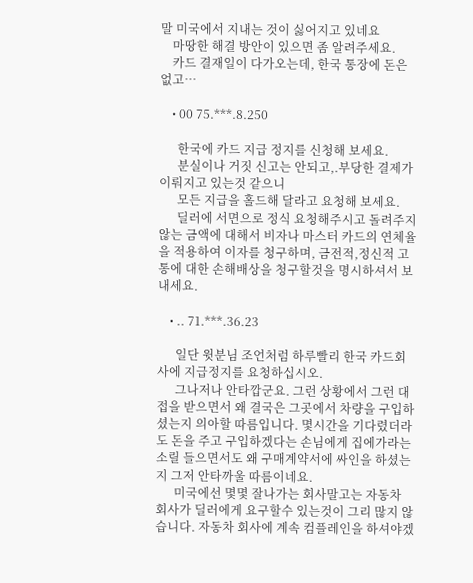말 미국에서 지내는 것이 싫어지고 있네요
    마땅한 해결 방안이 있으면 좀 알려주세요.
    카드 결재일이 다가오는데, 한국 통장에 돈은 없고…

    • 00 75.***.8.250

      한국에 카드 지급 정지를 신청해 보세요.
      분실이나 거짓 신고는 안되고,.부당한 결제가 이뤄지고 있는것 같으니
      모든 지급을 홀드해 달라고 요청해 보세요.
      딜러에 서면으로 정식 요청해주시고 돌려주지 않는 금액에 대해서 비자나 마스터 카드의 연체율을 적용하여 이자를 청구하며, 금전적,정신적 고통에 대한 손해배상을 청구할것을 명시하셔서 보내세요.

    • .. 71.***.36.23

      일단 윗분님 조언처럼 하루빨리 한국 카드회사에 지급정지를 요청하십시오.
      그나저나 안타깝군요. 그런 상황에서 그런 대접을 받으면서 왜 결국은 그곳에서 차량을 구입하셨는지 의아할 따름입니다. 몇시간을 기다렸더라도 돈을 주고 구입하겠다는 손님에게 집에가라는 소릴 들으면서도 왜 구매계약서에 싸인을 하셨는지 그저 안타까울 따름이네요.
      미국에선 몇몇 잘나가는 회사말고는 자동차 회사가 딜러에게 요구할수 있는것이 그리 많지 않습니다. 자동차 회사에 계속 컴플레인을 하셔야겠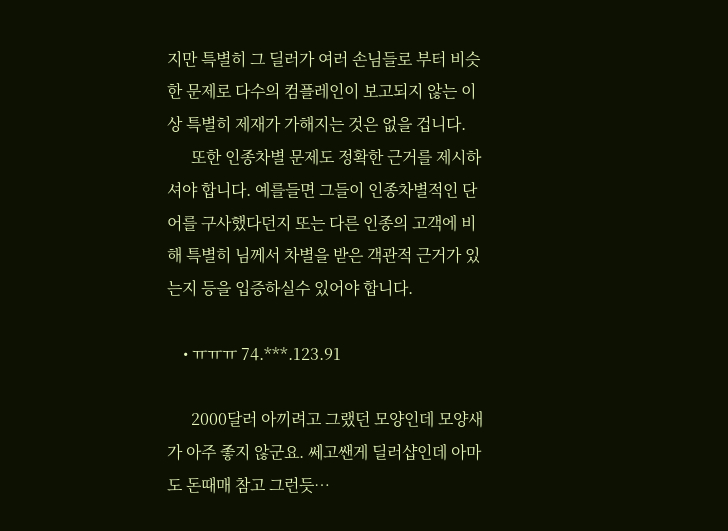지만 특별히 그 딜러가 여러 손님들로 부터 비슷한 문제로 다수의 컴플레인이 보고되지 않는 이상 특별히 제재가 가해지는 것은 없을 겁니다.
      또한 인종차별 문제도 정확한 근거를 제시하셔야 합니다. 예를들면 그들이 인종차별적인 단어를 구사했다던지 또는 다른 인종의 고객에 비해 특별히 님께서 차별을 받은 객관적 근거가 있는지 등을 입증하실수 있어야 합니다.

    • ㅠㅠㅠ 74.***.123.91

      2000달러 아끼려고 그랬던 모양인데 모양새가 아주 좋지 않군요. 쎄고쌘게 딜러샵인데 아마도 돈때매 참고 그런듯…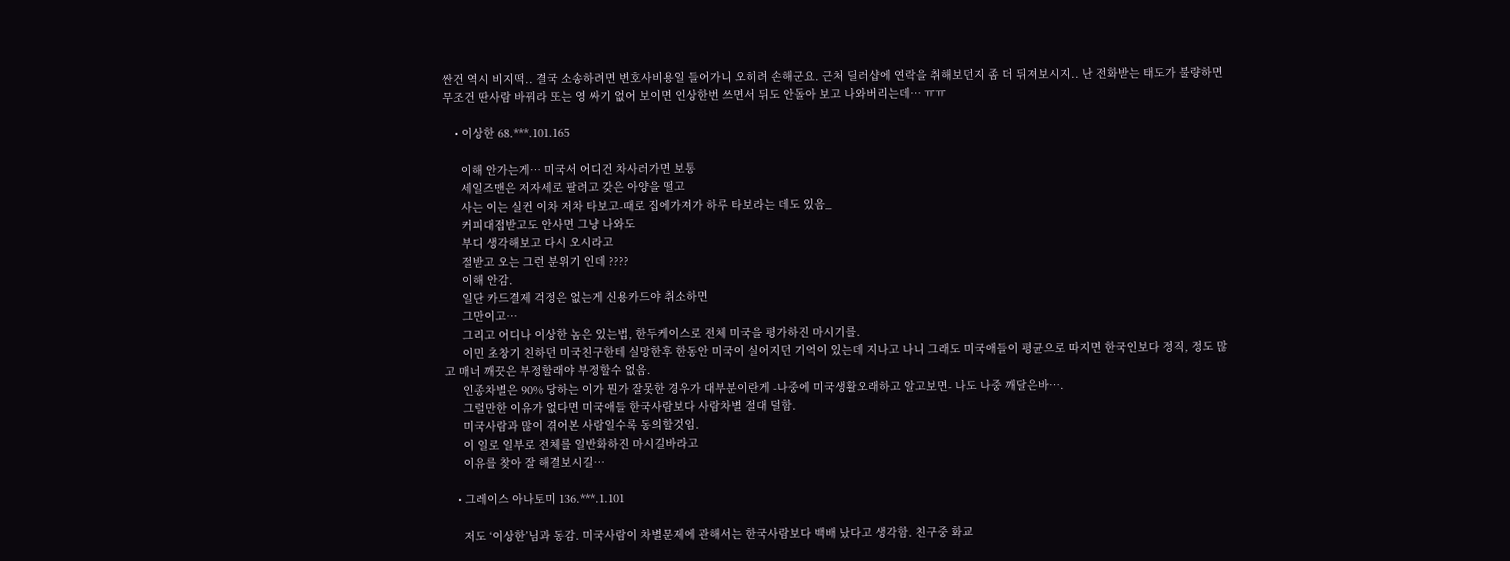싼건 역시 비지떡.. 결국 소송하려면 변호사비용일 들어가니 오히려 손해군요. 근처 딜러샵에 연락을 취해보던지 좀 더 뒤져보시지.. 난 전화받는 태도가 불량하면 무조건 딴사람 바꿔라 또는 영 싸기 없어 보이면 인상한번 쓰면서 뒤도 안돌아 보고 나와버리는데… ㅠㅠ

    • 이상한 68.***.101.165

      이해 안가는게… 미국서 어디건 차사러가면 보통
      세일즈맨은 저자세로 팔려고 갖은 아양을 떨고
      사는 이는 실컨 이차 저차 타보고-때로 집에가져가 하루 타보라는 데도 있음_
      커피대접받고도 안사면 그냥 나와도
      부디 생각해보고 다시 오시라고
      절받고 오는 그런 분위기 인데 ????
      이해 안감.
      일단 카드결제 걱정은 없는게 신용카드야 취소하면
      그만이고…
      그리고 어디나 이상한 놈은 있는법, 한두케이스로 전체 미국을 평가하진 마시기를.
      이민 초창기 친하던 미국친구한테 실망한후 한동안 미국이 실어지던 기억이 있는데 지나고 나니 그래도 미국애들이 평균으로 따지면 한국인보다 정직, 정도 많고 매너 깨끗은 부정할래야 부정할수 없음.
      인종차별은 90% 당하는 이가 뭔가 잘못한 경우가 대부분이란게 -나중에 미국생활오래하고 알고보면- 나도 나중 깨달은바….
      그럴만한 이유가 없다면 미국애들 한국사람보다 사람차별 절대 덜함.
      미국사람과 많이 겪어본 사람일수록 동의할것임.
      이 일로 일부로 전체를 일반화하진 마시길바라고
      이유를 찾아 잘 해결보시길…

    • 그레이스 아나토미 136.***.1.101

      저도 ‘이상한’님과 동감. 미국사람이 차별문제에 관해서는 한국사람보다 백배 났다고 생각함. 친구중 화교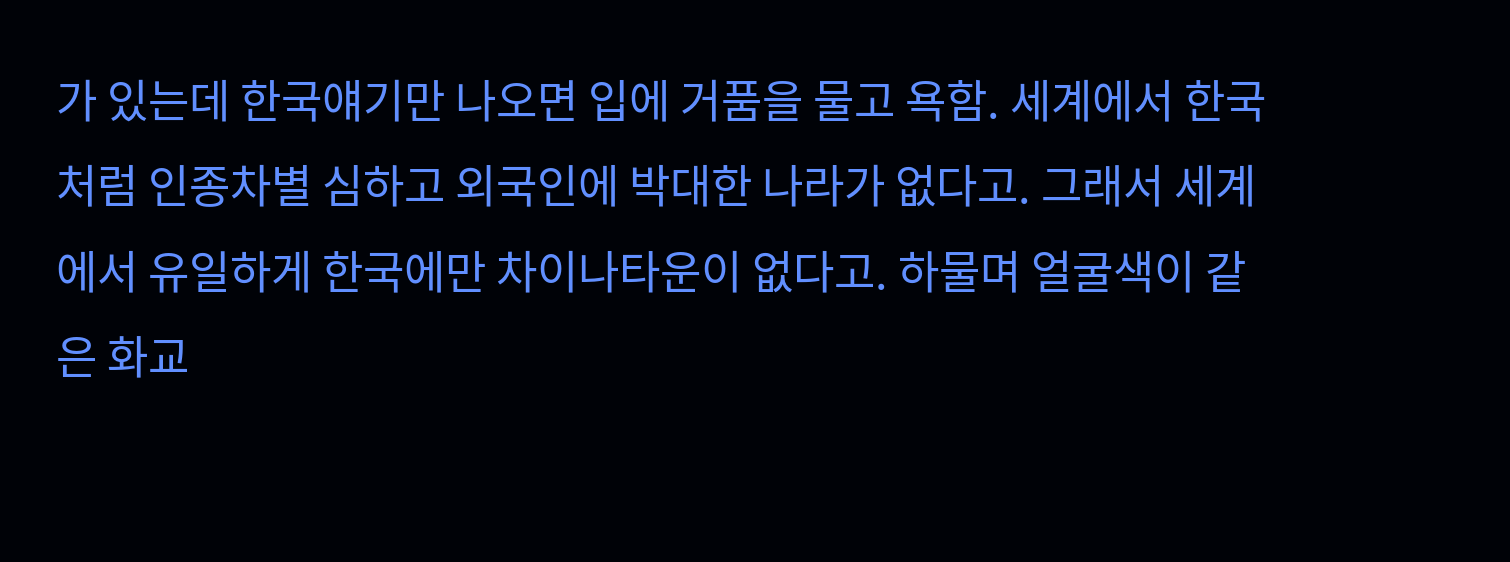가 있는데 한국얘기만 나오면 입에 거품을 물고 욕함. 세계에서 한국처럼 인종차별 심하고 외국인에 박대한 나라가 없다고. 그래서 세계에서 유일하게 한국에만 차이나타운이 없다고. 하물며 얼굴색이 같은 화교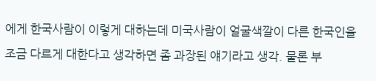에게 한국사람이 이렇게 대하는데 미국사람이 얼굴색깔이 다른 한국인을 조금 다르게 대한다고 생각하면 좀 과장된 얘기라고 생각. 물론 부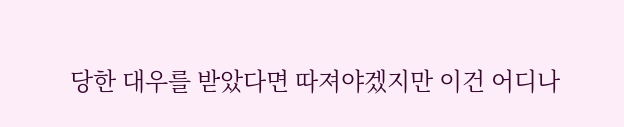당한 대우를 받았다면 따져야겠지만 이건 어디나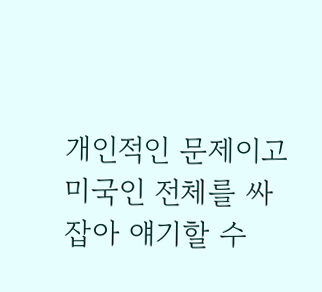개인적인 문제이고 미국인 전체를 싸잡아 얘기할 수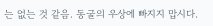는 없는 것 같음. 동굴의 우상에 빠지지 맙시다.